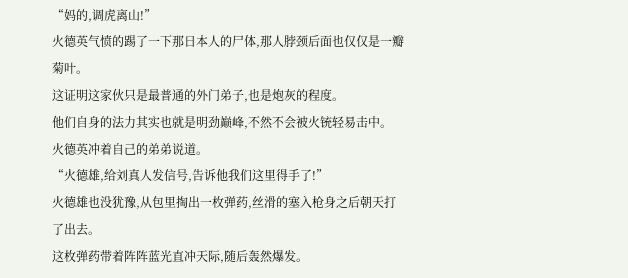“妈的,调虎离山!”
火德英气愤的踢了一下那日本人的尸体,那人脖颈后面也仅仅是一瓣菊叶。
这证明这家伙只是最普通的外门弟子,也是炮灰的程度。
他们自身的法力其实也就是明劲巅峰,不然不会被火铳轻易击中。
火德英冲着自己的弟弟说道。
“火德雄,给刘真人发信号,告诉他我们这里得手了!”
火德雄也没犹豫,从包里掏出一枚弹药,丝滑的塞入枪身之后朝天打了出去。
这枚弹药带着阵阵蓝光直冲天际,随后轰然爆发。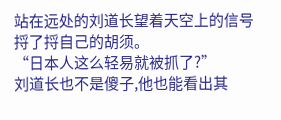站在远处的刘道长望着天空上的信号捋了捋自己的胡须。
“日本人这么轻易就被抓了?”
刘道长也不是傻子,他也能看出其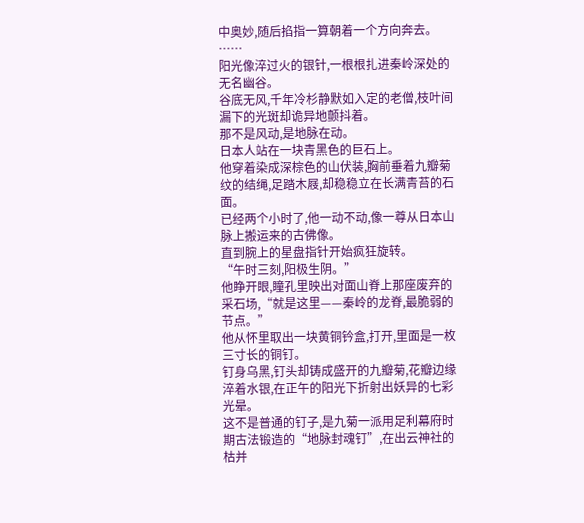中奥妙,随后掐指一算朝着一个方向奔去。
……
阳光像淬过火的银针,一根根扎进秦岭深处的无名幽谷。
谷底无风,千年冷杉静默如入定的老僧,枝叶间漏下的光斑却诡异地颤抖着。
那不是风动,是地脉在动。
日本人站在一块青黑色的巨石上。
他穿着染成深棕色的山伏装,胸前垂着九瓣菊纹的结绳,足踏木屐,却稳稳立在长满青苔的石面。
已经两个小时了,他一动不动,像一尊从日本山脉上搬运来的古佛像。
直到腕上的星盘指针开始疯狂旋转。
“午时三刻,阳极生阴。”
他睁开眼,瞳孔里映出对面山脊上那座废弃的采石场,“就是这里——秦岭的龙脊,最脆弱的节点。”
他从怀里取出一块黄铜钤盒,打开,里面是一枚三寸长的铜钉。
钉身乌黑,钉头却铸成盛开的九瓣菊,花瓣边缘淬着水银,在正午的阳光下折射出妖异的七彩光晕。
这不是普通的钉子,是九菊一派用足利幕府时期古法锻造的“地脉封魂钉”,在出云神社的枯并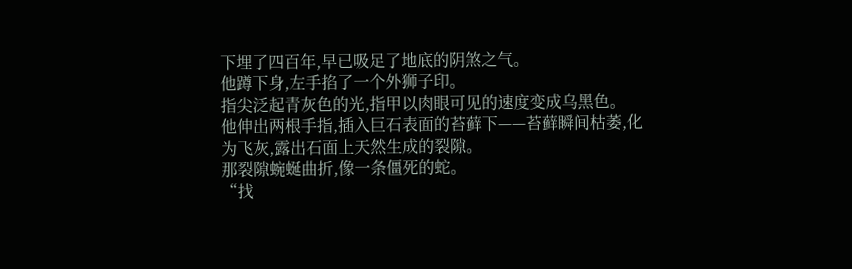下埋了四百年,早已吸足了地底的阴煞之气。
他蹲下身,左手掐了一个外狮子印。
指尖泛起青灰色的光,指甲以肉眼可见的速度变成乌黑色。
他伸出两根手指,插入巨石表面的苔藓下——苔藓瞬间枯萎,化为飞灰,露出石面上天然生成的裂隙。
那裂隙蜿蜒曲折,像一条僵死的蛇。
“找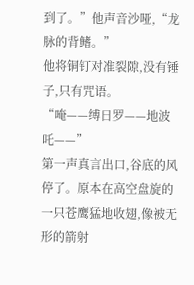到了。”他声音沙哑,“龙脉的背鳍。”
他将铜钉对准裂隙,没有锤子,只有咒语。
“唵——缚日罗——地波吒——”
第一声真言出口,谷底的风停了。原本在高空盘旋的一只苍鹰猛地收翅,像被无形的箭射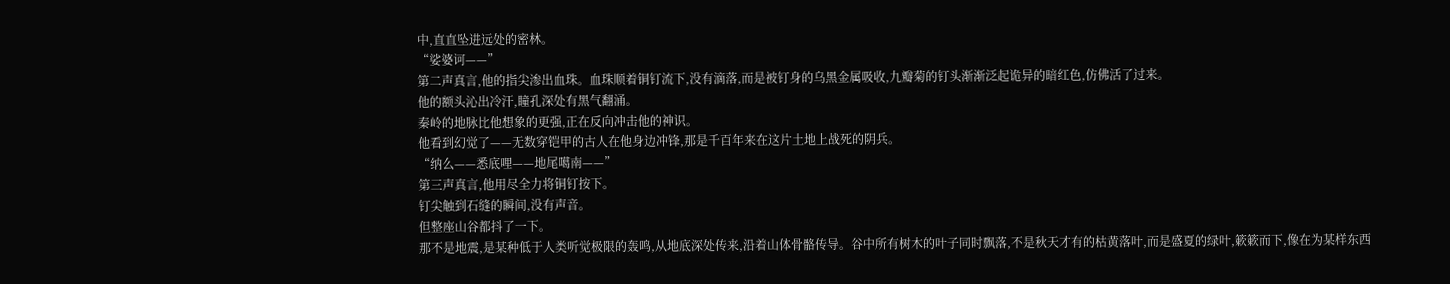中,直直坠进远处的密林。
“娑婆诃——”
第二声真言,他的指尖渗出血珠。血珠顺着铜钉流下,没有滴落,而是被钉身的乌黑金属吸收,九瓣菊的钉头渐渐泛起诡异的暗红色,仿佛活了过来。
他的额头沁出冷汗,瞳孔深处有黑气翻涌。
秦岭的地脉比他想象的更强,正在反向冲击他的神识。
他看到幻觉了——无数穿铠甲的古人在他身边冲锋,那是千百年来在这片土地上战死的阴兵。
“纳么——悉底哩——地尾噶南——”
第三声真言,他用尽全力将铜钉按下。
钉尖触到石缝的瞬间,没有声音。
但整座山谷都抖了一下。
那不是地震,是某种低于人类听觉极限的轰鸣,从地底深处传来,沿着山体骨骼传导。谷中所有树木的叶子同时飘落,不是秋天才有的枯黄落叶,而是盛夏的绿叶,簌簌而下,像在为某样东西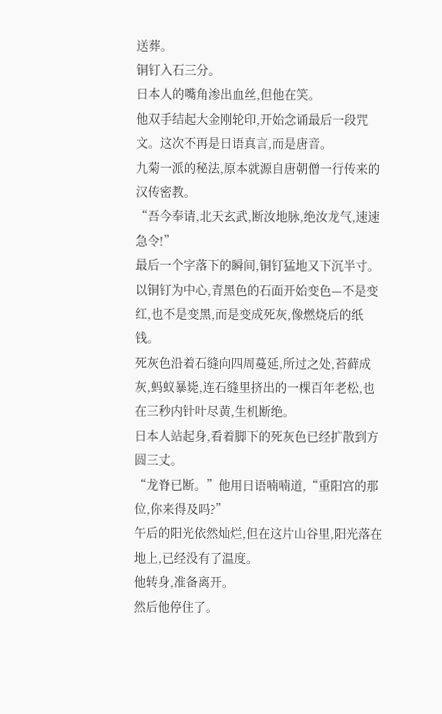送葬。
铜钉入石三分。
日本人的嘴角渗出血丝,但他在笑。
他双手结起大金刚轮印,开始念诵最后一段咒文。这次不再是日语真言,而是唐音。
九菊一派的秘法,原本就源自唐朝僧一行传来的汉传密教。
“吾今奉请,北天玄武,断汝地脉,绝汝龙气,速速急令!”
最后一个字落下的瞬间,铜钉猛地又下沉半寸。
以铜钉为中心,青黑色的石面开始变色—不是变红,也不是变黑,而是变成死灰,像燃烧后的纸钱。
死灰色沿着石缝向四周蔓延,所过之处,苔藓成灰,蚂蚁暴毙,连石缝里挤出的一棵百年老松,也在三秒内针叶尽黄,生机断绝。
日本人站起身,看着脚下的死灰色已经扩散到方圆三丈。
“龙脊已断。”他用日语喃喃道,“重阳宫的那位,你来得及吗?”
午后的阳光依然灿烂,但在这片山谷里,阳光落在地上,已经没有了温度。
他转身,准备离开。
然后他停住了。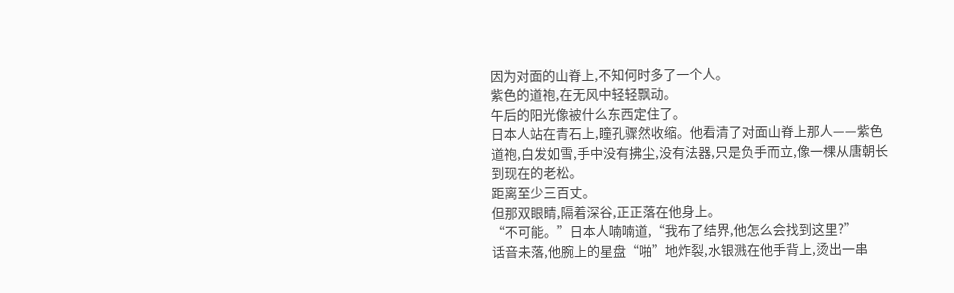因为对面的山脊上,不知何时多了一个人。
紫色的道袍,在无风中轻轻飘动。
午后的阳光像被什么东西定住了。
日本人站在青石上,瞳孔骤然收缩。他看清了对面山脊上那人——紫色道袍,白发如雪,手中没有拂尘,没有法器,只是负手而立,像一棵从唐朝长到现在的老松。
距离至少三百丈。
但那双眼睛,隔着深谷,正正落在他身上。
“不可能。”日本人喃喃道,“我布了结界,他怎么会找到这里?”
话音未落,他腕上的星盘“啪”地炸裂,水银溅在他手背上,烫出一串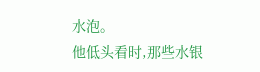水泡。
他低头看时,那些水银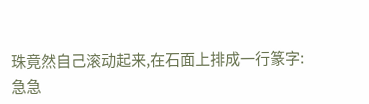珠竟然自己滚动起来,在石面上排成一行篆字:
急急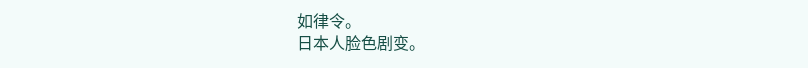如律令。
日本人脸色剧变。